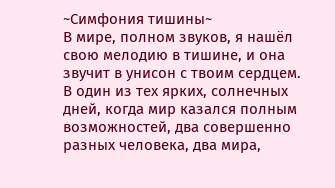~Симфония тишины~
В мире, полном звуков, я нашёл свою мелодию в тишине, и она звучит в унисон с твоим сердцем.
В один из тех ярких, солнечных дней, когда мир казался полным возможностей, два совершенно разных человека, два мира,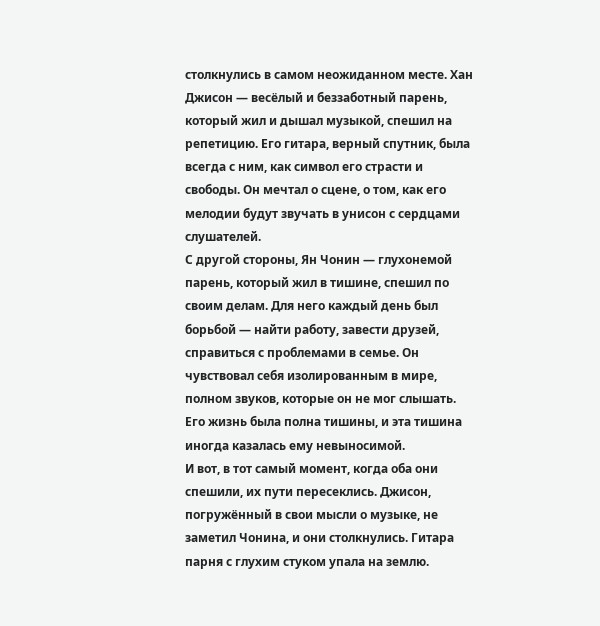столкнулись в самом неожиданном месте. Хан Джисон — весёлый и беззаботный парень, который жил и дышал музыкой, спешил на репетицию. Его гитара, верный спутник, была всегда с ним, как символ его страсти и свободы. Он мечтал о сцене, о том, как его мелодии будут звучать в унисон с сердцами слушателей.
С другой стороны, Ян Чонин — глухонемой парень, который жил в тишине, спешил по своим делам. Для него каждый день был борьбой — найти работу, завести друзей, справиться с проблемами в семье. Он чувствовал себя изолированным в мире, полном звуков, которые он не мог слышать. Его жизнь была полна тишины, и эта тишина иногда казалась ему невыносимой.
И вот, в тот самый момент, когда оба они спешили, их пути пересеклись. Джисон, погружённый в свои мысли о музыке, не заметил Чонина, и они столкнулись. Гитара парня с глухим стуком упала на землю.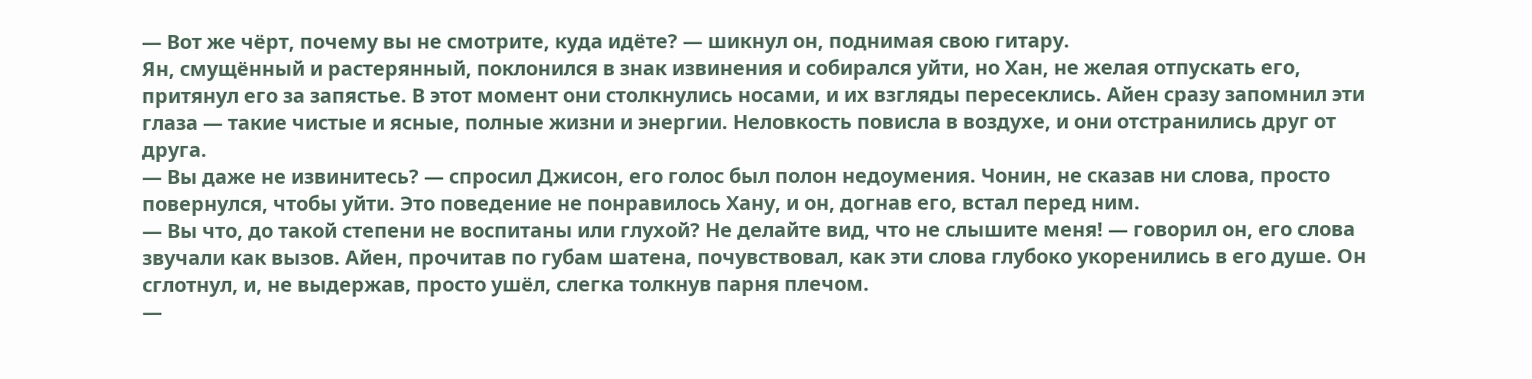— Вот же чёрт, почему вы не смотрите, куда идёте? — шикнул он, поднимая свою гитару.
Ян, смущённый и растерянный, поклонился в знак извинения и собирался уйти, но Хан, не желая отпускать его, притянул его за запястье. В этот момент они столкнулись носами, и их взгляды пересеклись. Айен сразу запомнил эти глаза — такие чистые и ясные, полные жизни и энергии. Неловкость повисла в воздухе, и они отстранились друг от друга.
— Вы даже не извинитесь? — спросил Джисон, его голос был полон недоумения. Чонин, не сказав ни слова, просто повернулся, чтобы уйти. Это поведение не понравилось Хану, и он, догнав его, встал перед ним.
— Вы что, до такой степени не воспитаны или глухой? Не делайте вид, что не слышите меня! — говорил он, его слова звучали как вызов. Айен, прочитав по губам шатена, почувствовал, как эти слова глубоко укоренились в его душе. Он сглотнул, и, не выдержав, просто ушёл, слегка толкнув парня плечом.
—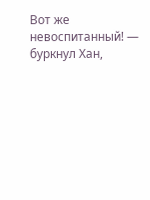Вот же невоспитанный! — буркнул Хан,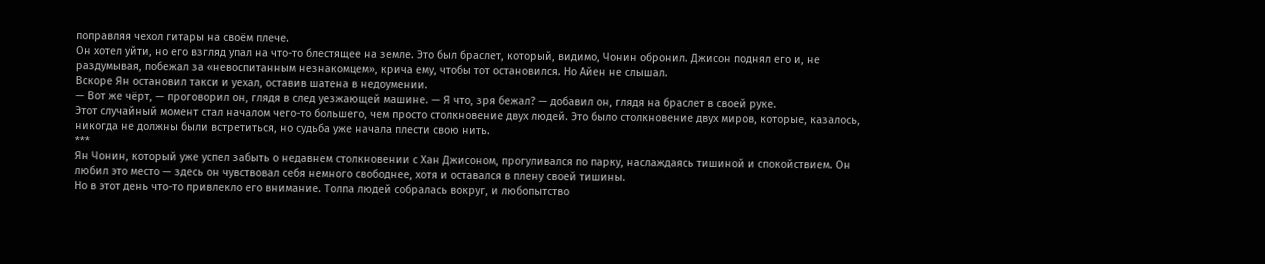поправляя чехол гитары на своём плече.
Он хотел уйти, но его взгляд упал на что-то блестящее на земле. Это был браслет, который, видимо, Чонин обронил. Джисон поднял его и, не раздумывая, побежал за «невоспитанным незнакомцем», крича ему, чтобы тот остановился. Но Айен не слышал.
Вскоре Ян остановил такси и уехал, оставив шатена в недоумении.
— Вот же чёрт, — проговорил он, глядя в след уезжающей машине. — Я что, зря бежал? — добавил он, глядя на браслет в своей руке.
Этот случайный момент стал началом чего-то большего, чем просто столкновение двух людей. Это было столкновение двух миров, которые, казалось, никогда не должны были встретиться, но судьба уже начала плести свою нить.
***
Ян Чонин, который уже успел забыть о недавнем столкновении с Хан Джисоном, прогуливался по парку, наслаждаясь тишиной и спокойствием. Он любил это место — здесь он чувствовал себя немного свободнее, хотя и оставался в плену своей тишины.
Но в этот день что-то привлекло его внимание. Толпа людей собралась вокруг, и любопытство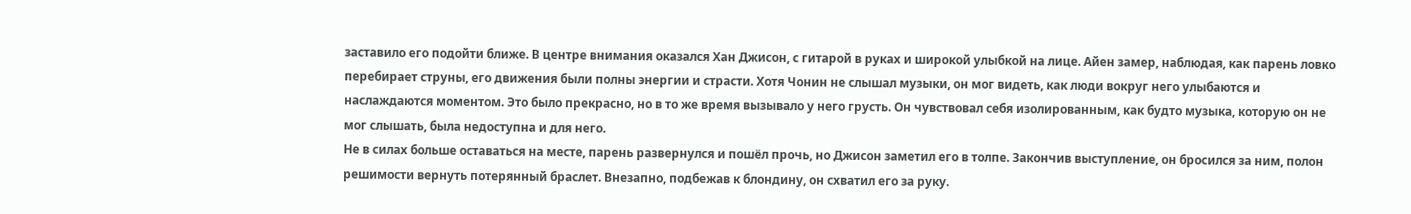заставило его подойти ближе. В центре внимания оказался Хан Джисон, с гитарой в руках и широкой улыбкой на лице. Айен замер, наблюдая, как парень ловко перебирает струны, его движения были полны энергии и страсти. Хотя Чонин не слышал музыки, он мог видеть, как люди вокруг него улыбаются и наслаждаются моментом. Это было прекрасно, но в то же время вызывало у него грусть. Он чувствовал себя изолированным, как будто музыка, которую он не мог слышать, была недоступна и для него.
Не в силах больше оставаться на месте, парень развернулся и пошёл прочь, но Джисон заметил его в толпе. Закончив выступление, он бросился за ним, полон решимости вернуть потерянный браслет. Внезапно, подбежав к блондину, он схватил его за руку.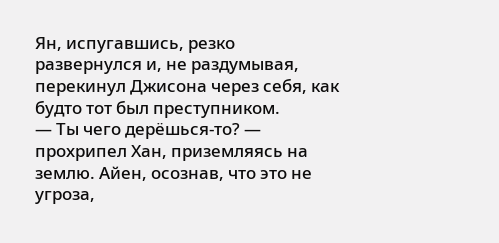Ян, испугавшись, резко развернулся и, не раздумывая, перекинул Джисона через себя, как будто тот был преступником.
— Ты чего дерёшься-то? — прохрипел Хан, приземляясь на землю. Айен, осознав, что это не угроза,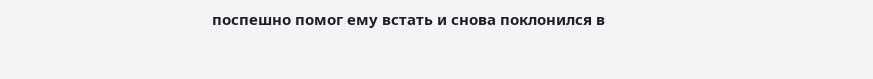поспешно помог ему встать и снова поклонился в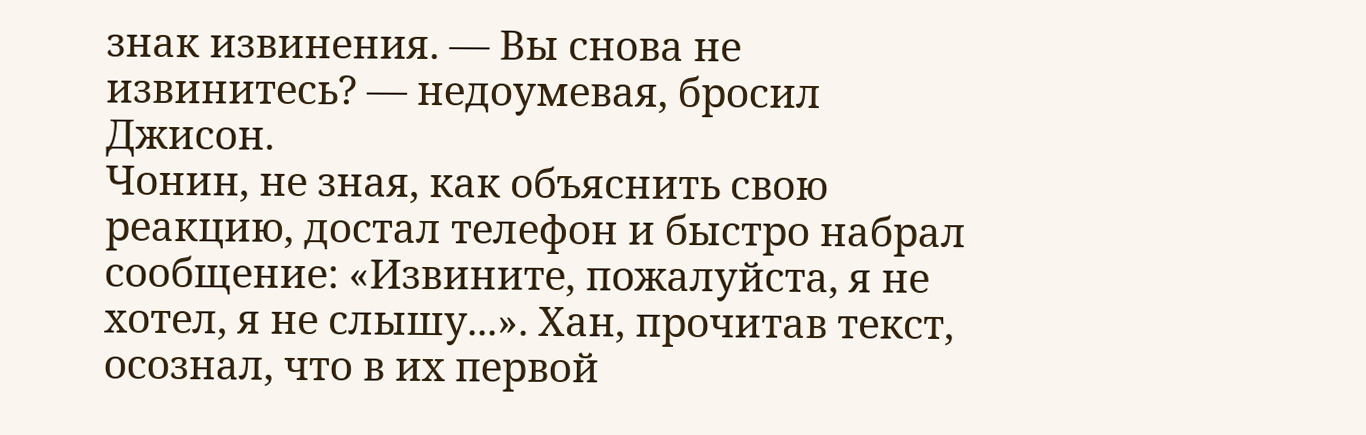знак извинения. — Вы снова не извинитесь? — недоумевая, бросил Джисон.
Чонин, не зная, как объяснить свою реакцию, достал телефон и быстро набрал сообщение: «Извините, пожалуйста, я не хотел, я не слышу...». Хан, прочитав текст, осознал, что в их первой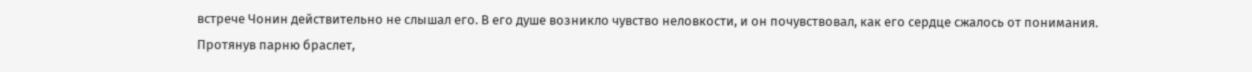встрече Чонин действительно не слышал его. В его душе возникло чувство неловкости, и он почувствовал, как его сердце сжалось от понимания.
Протянув парню браслет,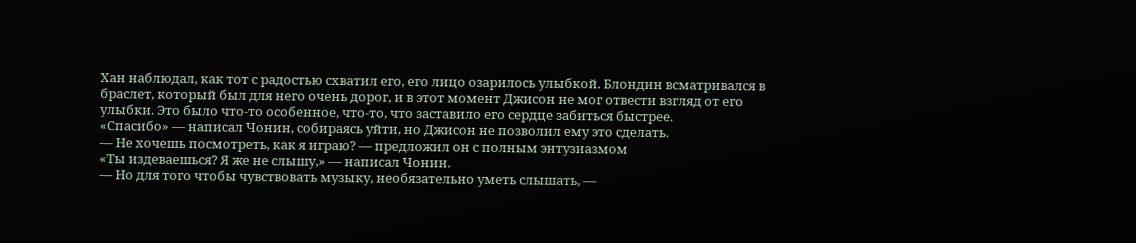Хан наблюдал, как тот с радостью схватил его, его лицо озарилось улыбкой. Блондин всматривался в браслет, который был для него очень дорог, и в этот момент Джисон не мог отвести взгляд от его улыбки. Это было что-то особенное, что-то, что заставило его сердце забиться быстрее.
«Спасибо» — написал Чонин, собираясь уйти, но Джисон не позволил ему это сделать.
— Не хочешь посмотреть, как я играю? — предложил он с полным энтузиазмом
«Ты издеваешься? Я же не слышу,» — написал Чонин.
— Но для того чтобы чувствовать музыку, необязательно уметь слышать, —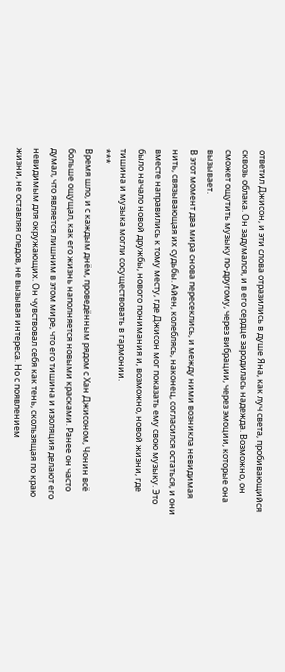ответил Джисон, и эти слова отразились в душе Яна, как луч света, пробивающийся сквозь облака. Он задумался, и в его сердце зародилась надежда. Возможно, он сможет ощутить музыку по-другому, через вибрации, через эмоции, которые она вызывает.
В этот момент два мира снова пересеклись, и между ними возникла невидимая нить, связывающая их судьбы. Айен, колеблясь, наконец, согласился остаться, и они вместе направились к тому месту, где Джисон мог показать ему свою музыку. Это было начало новой дружбы, нового понимания и, возможно, новой жизни, где тишина и музыка могли сосуществовать в гармонии.
***
Время шло, и с каждым днём, проведённым рядом с Хан Джисоном, Чонин всё больше ощущал, как его жизнь наполняется новыми красками. Ранее он часто думал, что является лишним в этом мире, что его тишина и изоляция делают его невидимым для окружающих. Он чувствовал себя как тень, скользящая по краю жизни, не оставляя следов, не вызывая интереса. Но с появлением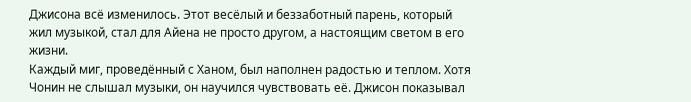Джисона всё изменилось. Этот весёлый и беззаботный парень, который жил музыкой, стал для Айена не просто другом, а настоящим светом в его жизни.
Каждый миг, проведённый с Ханом, был наполнен радостью и теплом. Хотя Чонин не слышал музыки, он научился чувствовать её. Джисон показывал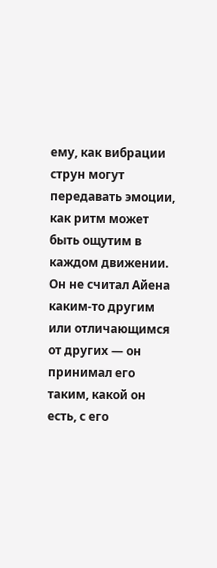ему, как вибрации струн могут передавать эмоции, как ритм может быть ощутим в каждом движении. Он не считал Айена каким-то другим или отличающимся от других — он принимал его таким, какой он есть, с его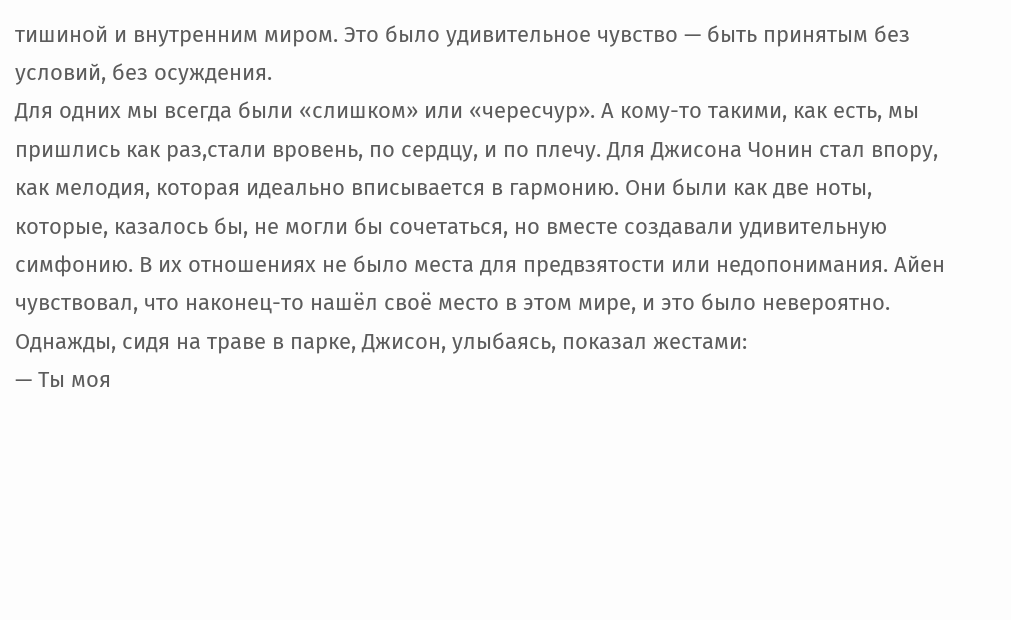тишиной и внутренним миром. Это было удивительное чувство — быть принятым без условий, без осуждения.
Для одних мы всегда были «слишком» или «чересчур». А кому-то такими, как есть, мы пришлись как раз,стали вровень, по сердцу, и по плечу. Для Джисона Чонин стал впору, как мелодия, которая идеально вписывается в гармонию. Они были как две ноты, которые, казалось бы, не могли бы сочетаться, но вместе создавали удивительную симфонию. В их отношениях не было места для предвзятости или недопонимания. Айен чувствовал, что наконец-то нашёл своё место в этом мире, и это было невероятно.
Однажды, сидя на траве в парке, Джисон, улыбаясь, показал жестами:
— Ты моя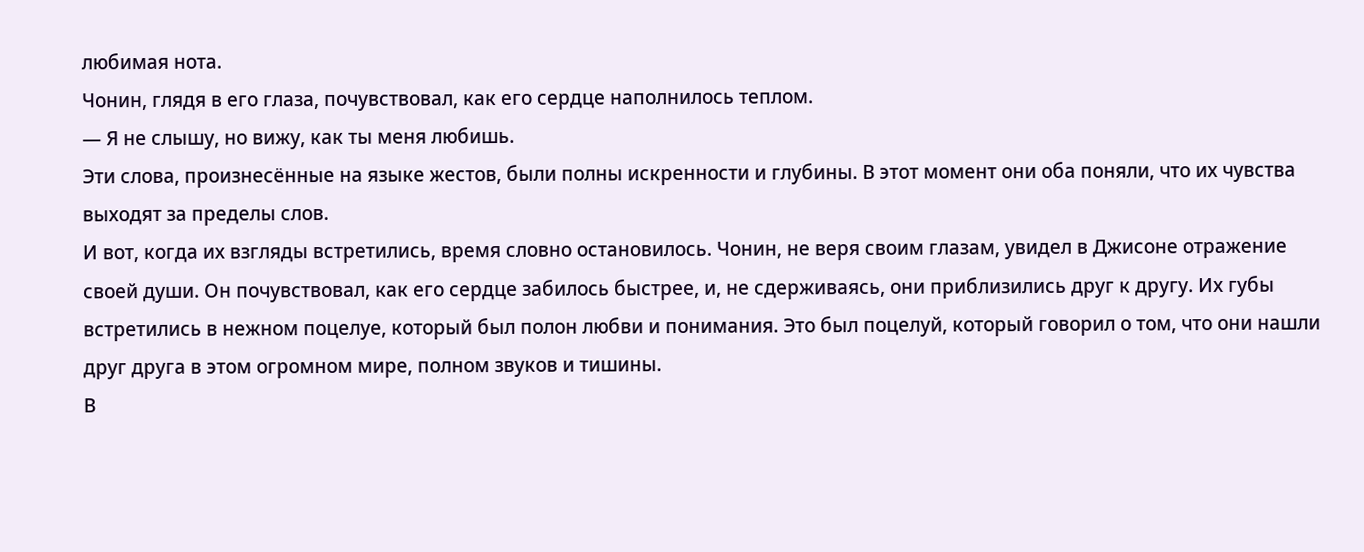любимая нота.
Чонин, глядя в его глаза, почувствовал, как его сердце наполнилось теплом.
— Я не слышу, но вижу, как ты меня любишь.
Эти слова, произнесённые на языке жестов, были полны искренности и глубины. В этот момент они оба поняли, что их чувства выходят за пределы слов.
И вот, когда их взгляды встретились, время словно остановилось. Чонин, не веря своим глазам, увидел в Джисоне отражение своей души. Он почувствовал, как его сердце забилось быстрее, и, не сдерживаясь, они приблизились друг к другу. Их губы встретились в нежном поцелуе, который был полон любви и понимания. Это был поцелуй, который говорил о том, что они нашли друг друга в этом огромном мире, полном звуков и тишины.
В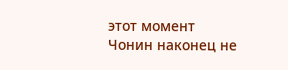этот момент Чонин наконец не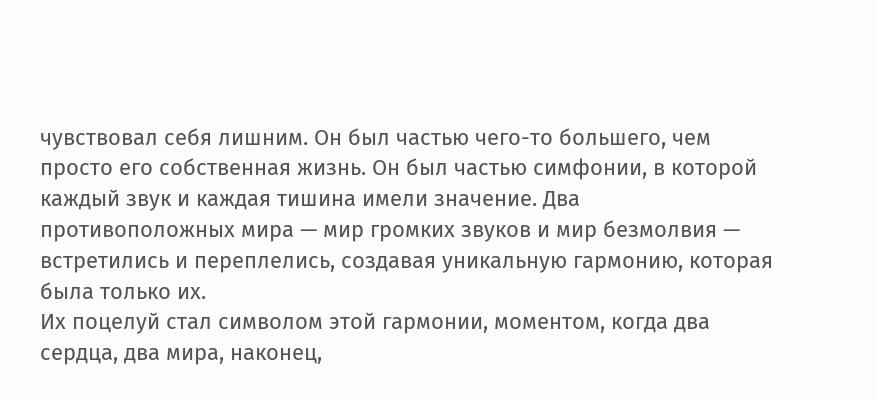чувствовал себя лишним. Он был частью чего-то большего, чем просто его собственная жизнь. Он был частью симфонии, в которой каждый звук и каждая тишина имели значение. Два противоположных мира — мир громких звуков и мир безмолвия — встретились и переплелись, создавая уникальную гармонию, которая была только их.
Их поцелуй стал символом этой гармонии, моментом, когда два сердца, два мира, наконец,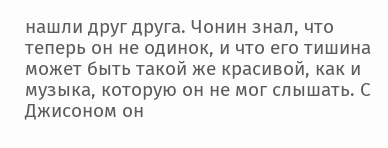нашли друг друга. Чонин знал, что теперь он не одинок, и что его тишина может быть такой же красивой, как и музыка, которую он не мог слышать. С Джисоном он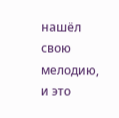нашёл свою мелодию, и это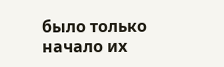было только начало их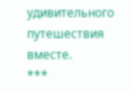удивительного путешествия вместе.
***